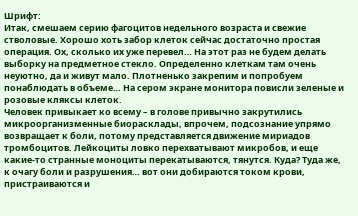Шрифт:
Итак, смешаем серию фагоцитов недельного возраста и свежие стволовые. Хорошо хоть забор клеток сейчас достаточно простая операция. Ох, сколько их уже перевел… На этот раз не будем делать выборку на предметное стекло. Определенно клеткам там очень неуютно, да и живут мало. Плотненько закрепим и попробуем понаблюдать в объеме… На сером экране монитора повисли зеленые и розовые кляксы клеток.
Человек привыкает ко всему – в голове привычно закрутились микроорганизменные биорасклады, впрочем, подсознание упрямо возвращает к боли, потому представляется движение мириадов тромбоцитов. Лейкоциты ловко перехватывают микробов, и еще какие-то странные моноциты перекатываются, тянутся. Куда? Туда же, к очагу боли и разрушения… вот они добираются током крови, пристраиваются и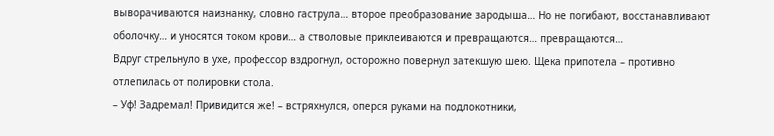выворачиваются наизнанку, словно гаструла… второе преобразование зародыша… Но не погибают, восстанавливают оболочку… и уносятся током крови… а стволовые приклеиваются и превращаются… превращаются…
Вдруг стрельнуло в ухе, профессор вздрогнул, осторожно повернул затекшую шею. Щека припотела – противно отлепилась от полировки стола.
– Уф! Задремал! Привидится же! – встряхнулся, оперся руками на подлокотники,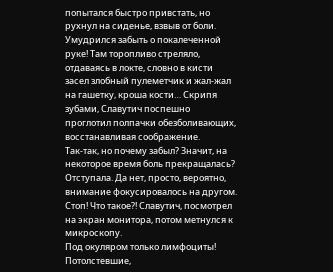попытался быстро привстать, но рухнул на сиденье, взвыв от боли. Умудрился забыть о покалеченной руке! Там торопливо стреляло, отдаваясь в локте, словно в кисти засел злобный пулеметчик и жал-жал на гашетку, кроша кости… Скрипя зубами, Славутич поспешно проглотил полпачки обезболивающих, восстанавливая соображение.
Так-так, но почему забыл? Значит, на некоторое время боль прекращалась? Отступала. Да нет, просто, вероятно, внимание фокусировалось на другом.
Стоп! Что такое?! Славутич, посмотрел на экран монитора, потом метнулся к микроскопу.
Под окуляром только лимфоциты! Потолстевшие,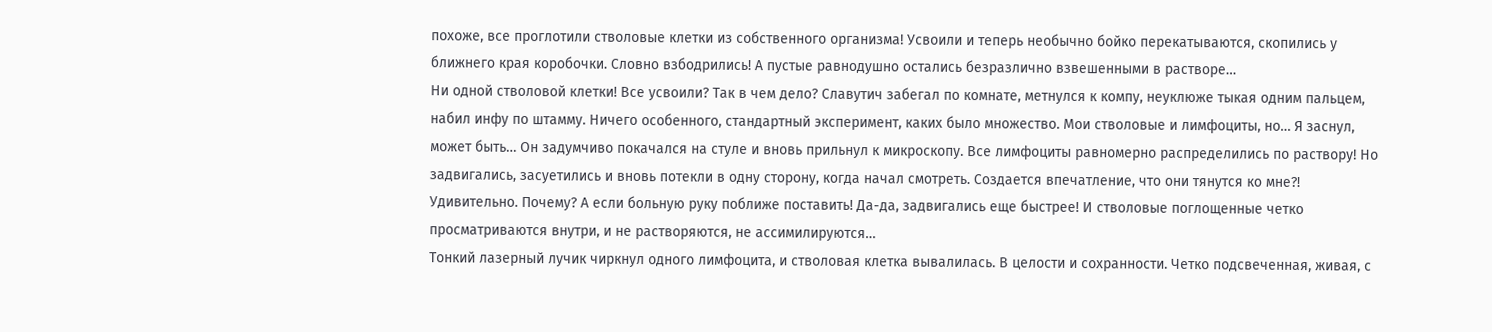похоже, все проглотили стволовые клетки из собственного организма! Усвоили и теперь необычно бойко перекатываются, скопились у ближнего края коробочки. Словно взбодрились! А пустые равнодушно остались безразлично взвешенными в растворе…
Ни одной стволовой клетки! Все усвоили? Так в чем дело? Славутич забегал по комнате, метнулся к компу, неуклюже тыкая одним пальцем, набил инфу по штамму. Ничего особенного, стандартный эксперимент, каких было множество. Мои стволовые и лимфоциты, но… Я заснул, может быть… Он задумчиво покачался на стуле и вновь прильнул к микроскопу. Все лимфоциты равномерно распределились по раствору! Но задвигались, засуетились и вновь потекли в одну сторону, когда начал смотреть. Создается впечатление, что они тянутся ко мне?! Удивительно. Почему? А если больную руку поближе поставить! Да-да, задвигались еще быстрее! И стволовые поглощенные четко просматриваются внутри, и не растворяются, не ассимилируются…
Тонкий лазерный лучик чиркнул одного лимфоцита, и стволовая клетка вывалилась. В целости и сохранности. Четко подсвеченная, живая, с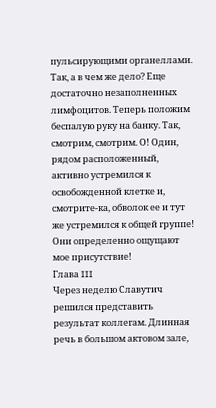пульсирующими органеллами. Так, а в чем же дело? Еще достаточно незаполненных лимфоцитов. Теперь положим беспалую руку на банку. Так, смотрим, смотрим. О! Один, рядом расположенный, активно устремился к освобожденной клетке и, смотрите-ка, обволок ее и тут же устремился к общей группе! Они определенно ощущают мое присутствие!
Глава III
Через неделю Славутич решился представить результат коллегам. Длинная речь в большом актовом зале,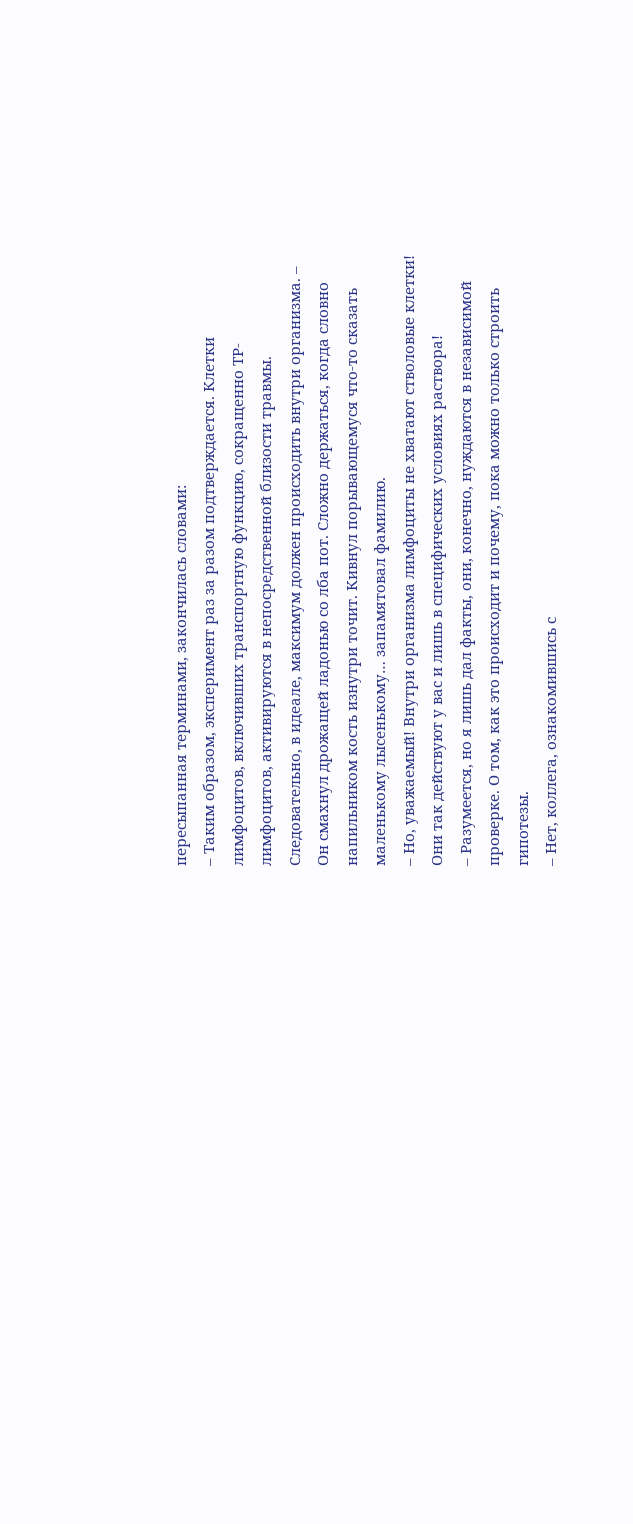пересыпанная терминами, закончилась словами:
– Таким образом, эксперимент раз за разом подтверждается. Клетки лимфоцитов, включивших транспортную функцию, сокращенно ТР-лимфоцитов, активируются в непосредственной близости травмы. Следовательно, в идеале, максимум должен происходить внутри организма. – Он смахнул дрожащей ладонью со лба пот. Сложно держаться, когда словно напильником кость изнутри точит. Кивнул порывающемуся что-то сказать маленькому лысенькому… запамятовал фамилию.
– Но, уважаемый! Внутри организма лимфоциты не хватают стволовые клетки! Они так действуют у вас и лишь в специфических условиях раствора!
– Разумеется, но я лишь дал факты, они, конечно, нуждаются в независимой проверке. О том, как это происходит и почему, пока можно только строить гипотезы.
– Нет, коллега, ознакомившись с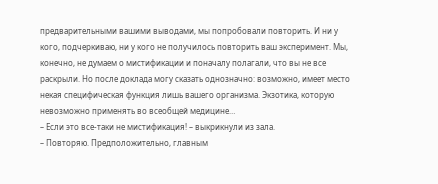предварительными вашими выводами, мы попробовали повторить. И ни у кого, подчеркиваю, ни у кого не получилось повторить ваш эксперимент. Мы, конечно, не думаем о мистификации и поначалу полагали, что вы не все раскрыли. Но после доклада могу сказать однозначно: возможно, имеет место некая специфическая функция лишь вашего организма. Экзотика, которую невозможно применять во всеобщей медицине…
– Если это все-таки не мистификация! – выкрикнули из зала.
– Повторяю. Предположительно, главным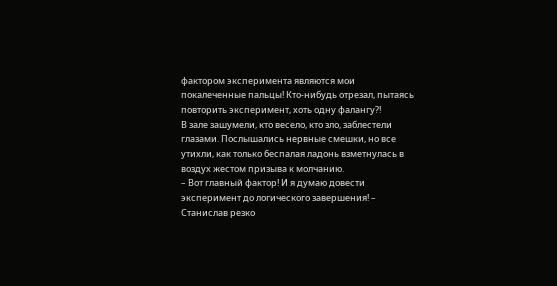фактором эксперимента являются мои покалеченные пальцы! Кто-нибудь отрезал, пытаясь повторить эксперимент, хоть одну фалангу?!
В зале зашумели, кто весело, кто зло, заблестели глазами. Послышались нервные смешки, но все утихли, как только беспалая ладонь взметнулась в воздух жестом призыва к молчанию.
– Вот главный фактор! И я думаю довести эксперимент до логического завершения! – Станислав резко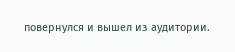повернулся и вышел из аудитории.